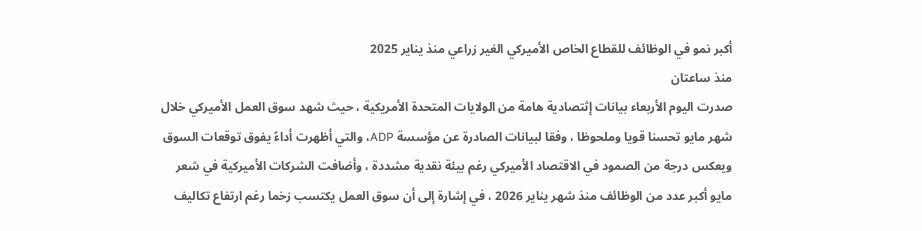أكبر نمو في الوظائف للقطاع الخاص الأميركي الغير زراعي منذ يناير 2025
منذ ساعتان
صدرت اليوم الأربعاء بيانات إثتصادية هامة من الولايات المتحدة الأمريكية ، حيث شهد سوق العمل الأميركي خلال شهر مايو تحسنا قويا وملحوظا ، وفقا لبيانات الصادرة عن مؤسسة ADP، والتي أظهرت أداءً يفوق توقعات السوق ويعكس درجة من الصمود في الاقتصاد الأميركي رغم بيئة نقدية مشددة ، وأضافت الشركات الأميركية في شعر مايو أكبر عدد من الوظائف منذ شهر يناير 2026 ، في إشارة إلى أن سوق العمل يكتسب زخما رغم ارتفاع تكاليف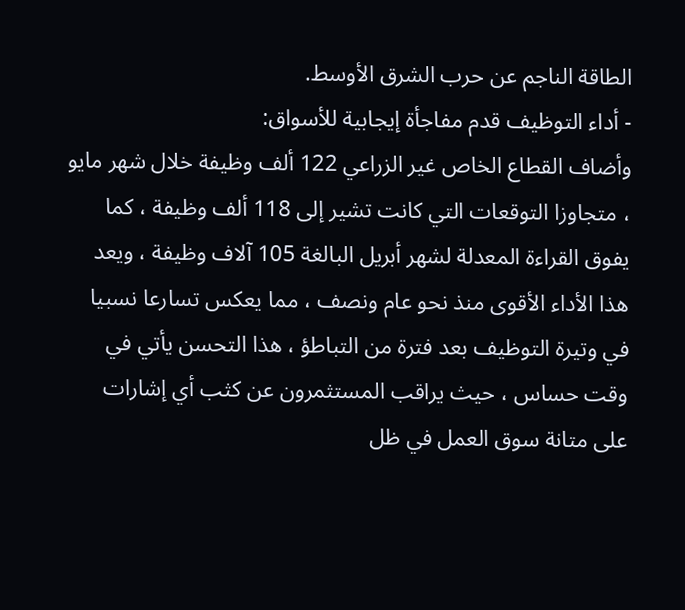الطاقة الناجم عن حرب الشرق الأوسط.
- أداء التوظيف قدم مفاجأة إيجابية للأسواق:
وأضاف القطاع الخاص غير الزراعي 122 ألف وظيفة خلال شهر مايو ، متجاوزا التوقعات التي كانت تشير إلى 118 ألف وظيفة ، كما يفوق القراءة المعدلة لشهر أبريل البالغة 105 آلاف وظيفة ، ويعد هذا الأداء الأقوى منذ نحو عام ونصف ، مما يعكس تسارعا نسبيا في وتيرة التوظيف بعد فترة من التباطؤ ، هذا التحسن يأتي في وقت حساس ، حيث يراقب المستثمرون عن كثب أي إشارات على متانة سوق العمل في ظل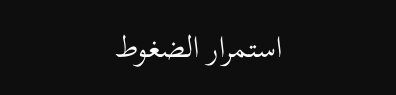استمرار الضغوط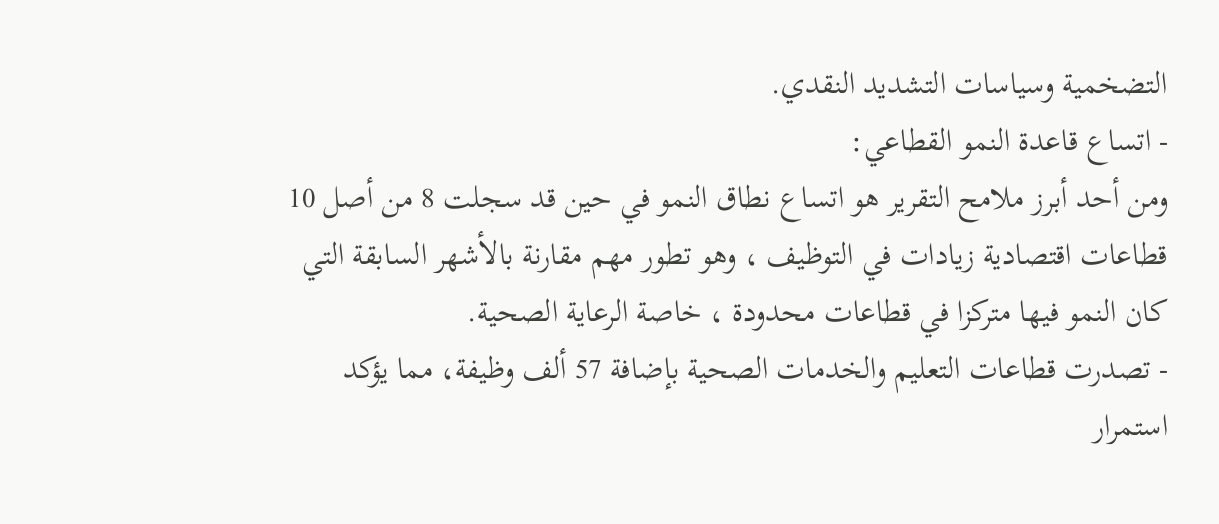التضخمية وسياسات التشديد النقدي.
- اتساع قاعدة النمو القطاعي:
ومن أحد أبرز ملامح التقرير هو اتساع نطاق النمو في حين قد سجلت 8 من أصل 10 قطاعات اقتصادية زيادات في التوظيف ، وهو تطور مهم مقارنة بالأشهر السابقة التي كان النمو فيها متركزا في قطاعات محدودة ، خاصة الرعاية الصحية.
- تصدرت قطاعات التعليم والخدمات الصحية بإضافة 57 ألف وظيفة، مما يؤكد استمرار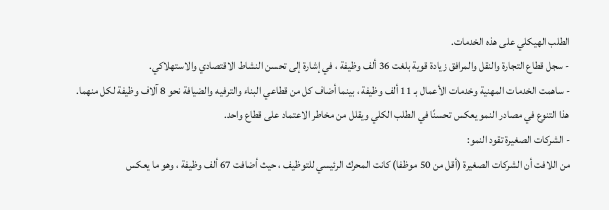الطلب الهيكلي على هذه الخدمات.
- سجل قطاع التجارة والنقل والمرافق زيادة قوية بلغت 36 ألف وظيفة ، في إشارة إلى تحسن النشاط الاقتصادي والاستهلاكي.
- ساهمت الخدمات المهنية وخدمات الأعمال بـ 11 ألف وظيفة ، بينما أضاف كل من قطاعي البناء والترفيه والضيافة نحو 8 آلاف وظيفة لكل منهما.
هذا التنوع في مصادر النمو يعكس تحسنًا في الطلب الكلي ويقلل من مخاطر الاعتماد على قطاع واحد.
- الشركات الصغيرة تقود النمو:
من اللافت أن الشركات الصغيرة (أقل من 50 موظفا) كانت المحرك الرئيسي للتوظيف ، حيث أضافت 67 ألف وظيفة ، وهو ما يعكس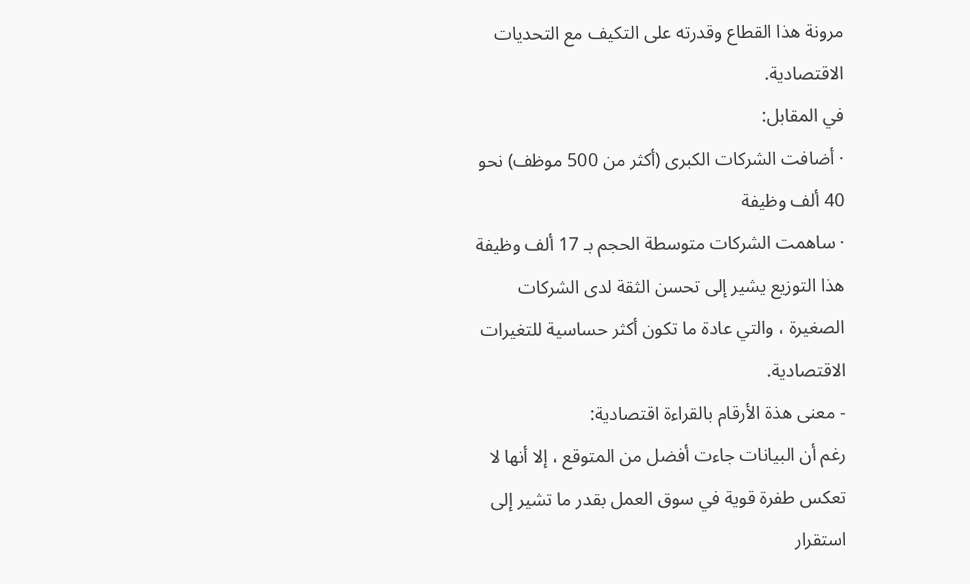مرونة هذا القطاع وقدرته على التكيف مع التحديات الاقتصادية.
في المقابل:
· أضافت الشركات الكبرى (أكثر من 500 موظف) نحو 40 ألف وظيفة
· ساهمت الشركات متوسطة الحجم بـ 17 ألف وظيفة
هذا التوزيع يشير إلى تحسن الثقة لدى الشركات الصغيرة ، والتي عادة ما تكون أكثر حساسية للتغيرات الاقتصادية.
- معنى هذة الأرقام بالقراءة اقتصادية:
رغم أن البيانات جاءت أفضل من المتوقع ، إلا أنها لا تعكس طفرة قوية في سوق العمل بقدر ما تشير إلى استقرار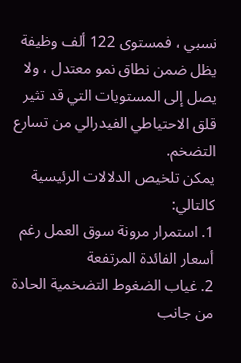نسبي ، فمستوى 122 ألف وظيفة يظل ضمن نطاق نمو معتدل ، ولا يصل إلى المستويات التي قد تثير قلق الاحتياطي الفيدرالي من تسارع التضخم.
يمكن تلخيص الدلالات الرئيسية كالتالي:
1. استمرار مرونة سوق العمل رغم أسعار الفائدة المرتفعة
2. غياب الضغوط التضخمية الحادة من جانب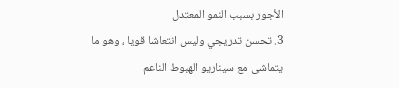الأجور بسبب النمو المعتدل
3. تحسن تدريجي وليس انتعاشا قويا ، وهو ما يتماشى مع سيناريو الهبوط الناعم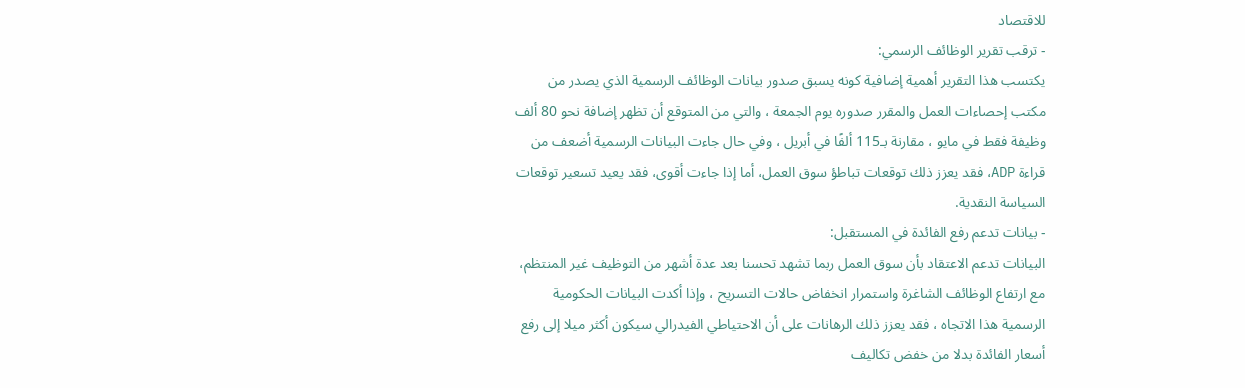للاقتصاد
- ترقب تقرير الوظائف الرسمي:
يكتسب هذا التقرير أهمية إضافية كونه يسبق صدور بيانات الوظائف الرسمية الذي يصدر من مكتب إحصاءات العمل والمقرر صدوره يوم الجمعة ، والتي من المتوقع أن تظهر إضافة نحو 80 ألف وظيفة فقط في مايو ، مقارنة بـ115 ألفًا في أبريل ، وفي حال جاءت البيانات الرسمية أضعف من قراءة ADP، فقد يعزز ذلك توقعات تباطؤ سوق العمل، أما إذا جاءت أقوى، فقد يعيد تسعير توقعات السياسة النقدية.
- بيانات تدعم رفع الفائدة في المستقبل:
البيانات تدعم الاعتقاد بأن سوق العمل ربما تشهد تحسنا بعد عدة أشهر من التوظيف غير المنتظم، مع ارتفاع الوظائف الشاغرة واستمرار انخفاض حالات التسريح ، وإذا أكدت البيانات الحكومية الرسمية هذا الاتجاه ، فقد يعزز ذلك الرهانات على أن الاحتياطي الفيدرالي سيكون أكثر ميلا إلى رفع أسعار الفائدة بدلا من خفض تكاليف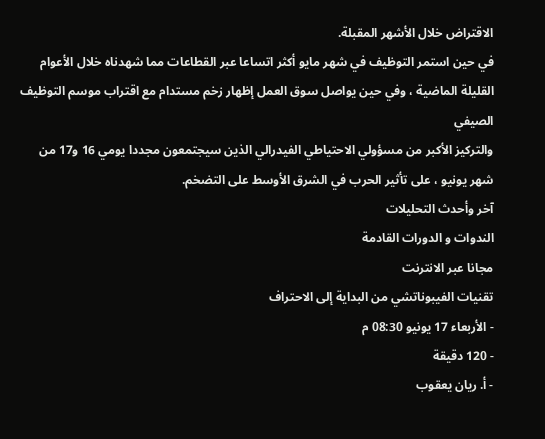الاقتراض خلال الأشهر المقبلة.
في حين استمر التوظيف في شهر مايو أكثر اتساعا عبر القطاعات مما شهدناه خلال الأعوام القليلة الماضية ، وفي حين يواصل سوق العمل إظهار زخم مستدام مع اقتراب موسم التوظيف الصيفي
والتركيز الأكبر من مسؤولي الاحتياطي الفيدرالي الذين سيجتمعون مجددا يومي 16 و17 من شهر يونيو ، على تأثير الحرب في الشرق الأوسط على التضخم.
آخر وأحدث التحليلات
الندوات و الدورات القادمة
مجانا عبر الانترنت
تقنيات الفيبوناتشي من البداية إلى الاحتراف
- الأربعاء 17 يونيو 08:30 م
- 120 دقيقة
- أ. ريان يعقوب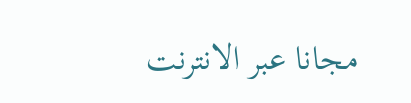مجانا عبر الانترنت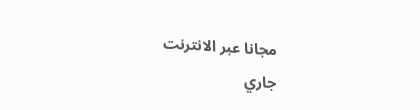مجانا عبر الانترنت
جاري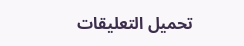تحميل التعليقات